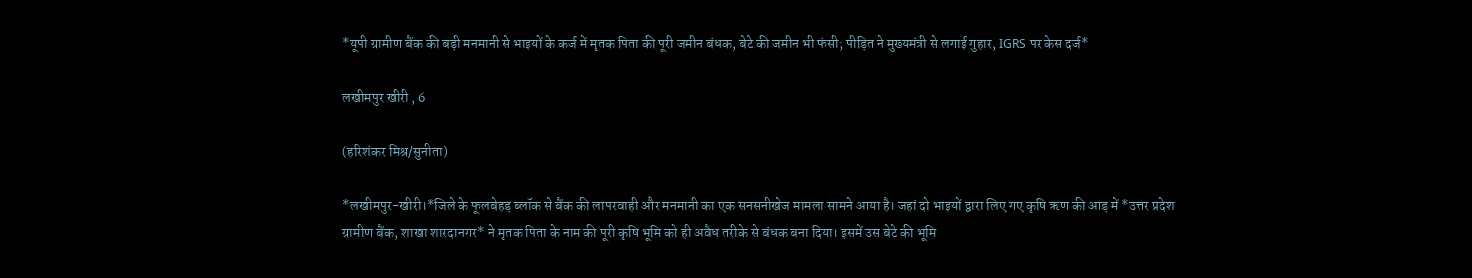*यूपी ग्रामीण बैंक की बड़ी मनमानी से भाइयों के कर्ज में मृतक पिता की पूरी जमीन बंधक, बेटे की जमीन भी फंसी; पीड़ित ने मुख्यमंत्री से लगाई गुहार, IGRS पर केस दर्ज*

लखीमपुर खीरी , 6

(हरिशंकर मिश्र/सुनीता)

*लखीमपुर-खीरी।*जिले के फूलबेहड़ ब्लॉक से बैंक की लापरवाही और मनमानी का एक सनसनीखेज मामला सामने आया है। जहां दो भाइयों द्वारा लिए गए कृषि ऋण की आड़ में *उत्तर प्रदेश ग्रामीण बैंक, शाखा शारदानगर* ने मृतक पिता के नाम की पूरी कृषि भूमि को ही अवैध तरीके से बंधक बना दिया। इसमें उस बेटे की भूमि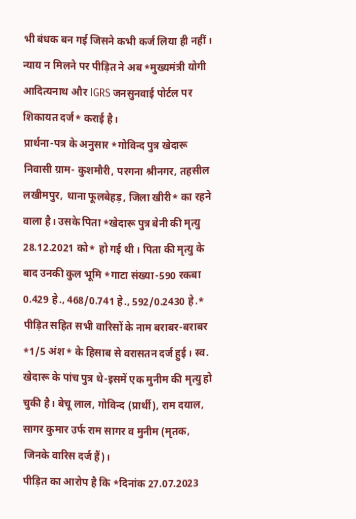भी बंधक बन गई जिसने कभी कर्ज लिया ही नहीं। न्याय न मिलने पर पीड़ित ने अब *मुख्यमंत्री योगी आदित्यनाथ और IGRS जनसुनवाई पोर्टल पर शिकायत दर्ज* कराई है।
प्रार्थना-पत्र के अनुसार *गोविन्द पुत्र खेदारू निवासी ग्राम- कुशमौरी, परगना श्रीनगर, तहसील लखीमपुर, थाना फूलबेहड़, जिला खीरी* का रहने वाला है। उसके पिता *खेदारू पुत्र बेनी की मृत्यु 28.12.2021 को* हो गई थी। पिता की मृत्यु के बाद उनकी कुल भूमि *गाटा संख्या-590 रकबा 0.429 हे., 468/0.741 हे., 592/0.2430 हे.* पीड़ित सहित सभी वारिसों के नाम बराबर-बराबर *1/5 अंश* के हिसाब से वरासतन दर्ज हुई। स्व. खेदारू के पांच पुत्र थे-इसमें एक मुनीम की मृत्यु हो चुकी है। बेचू लाल, गोविन्द (प्रार्थी), राम दयाल, सागर कुमार उर्फ राम सागर व मुनीम (मृतक, जिनके वारिस दर्ज हैं)।
पीड़ित का आरोप है कि *दिनांक 27.07.2023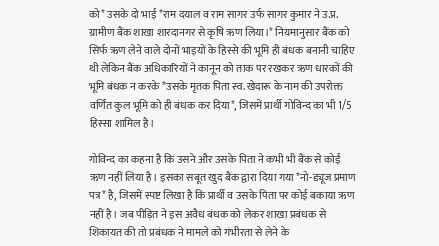को* उसके दो भाई *राम दयाल व राम सागर उर्फ सागर कुमार ने उ.प्र. ग्रामीण बैंक शाखा शारदानगर से कृषि ऋण लिया।* नियमानुसार बैंक को सिर्फ ऋण लेने वाले दोनों भाइयों के हिस्से की भूमि ही बंधक बनानी चाहिए थी लेकिन बैंक अधिकारियों ने कानून को ताक पर रखकर ऋण धारकों की भूमि बंधक न करके *उसके मृतक पिता स्व. खेदारू के नाम की उपरोक्त वर्णित कुल भूमि को ही बंधक कर दिया*, जिसमें प्रार्थी गोविन्द का भी 1/5 हिस्सा शामिल है।

गोविन्द का कहना है कि उसने और उसके पिता ने कभी भी बैंक से कोई ऋण नहीं लिया है। इसका सबूत खुद बैंक द्वारा दिया गया *नो-ड्यूज प्रमाण पत्र* है, जिसमें स्पष्ट लिखा है कि प्रार्थी व उसके पिता पर कोई बकाया ऋण नहीं है। जब पीड़ित ने इस अवैध बंधक को लेकर शाखा प्रबंधक से शिकायत की तो प्रबंधक ने मामले को गंभीरता से लेने के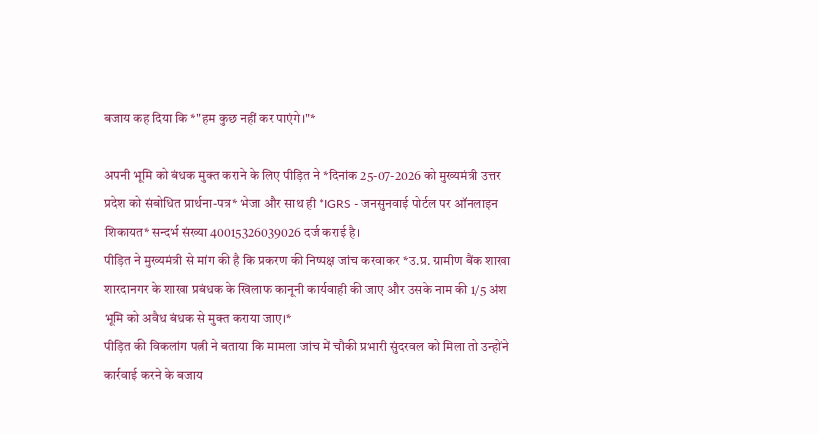बजाय कह दिया कि *"हम कुछ नहीं कर पाएंगे।"*

अपनी भूमि को बंधक मुक्त कराने के लिए पीड़ित ने *दिनांक 25-07-2026 को मुख्यमंत्री उत्तर प्रदेश को संबोधित प्रार्थना-पत्र* भेजा और साथ ही *IGRS - जनसुनवाई पोर्टल पर ऑनलाइन शिकायत* सन्दर्भ संख्या 40015326039026 दर्ज कराई है।
पीड़ित ने मुख्यमंत्री से मांग की है कि प्रकरण की निष्पक्ष जांच करवाकर *उ.प्र. ग्रामीण बैंक शाखा शारदानगर के शाखा प्रबंधक के खिलाफ कानूनी कार्यवाही की जाए और उसके नाम की 1/5 अंश भूमि को अवैध बंधक से मुक्त कराया जाए।*
पीड़ित की विकलांग पत्नी ने बताया कि मामला जांच में चौकी प्रभारी सुंदरवल को मिला तो उन्होंने कार्रवाई करने के बजाय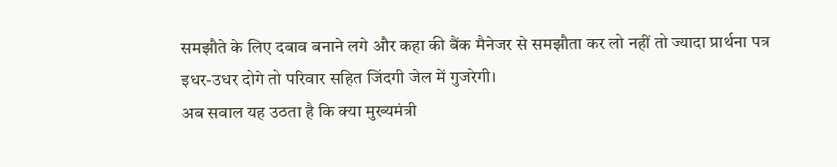समझौते के लिए दबाव बनाने लगे और कहा की बैंक मैनेजर से समझौता कर लो नहीं तो ज्यादा प्रार्थना पत्र इधर-उधर दोगे तो परिवार सहित जिंदगी जेल में गुजरेगी।
अब सवाल यह उठता है कि क्या मुख्यमंत्री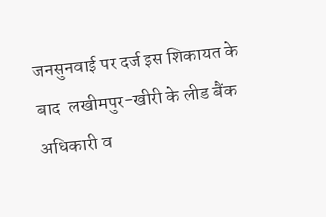जनसुनवाई पर दर्ज इस शिकायत के बाद  लखीमपुर-खीरी के लीड बैंक अधिकारी व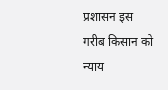प्रशासन इस गरीब किसान को न्याय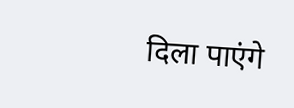दिला पाएंगे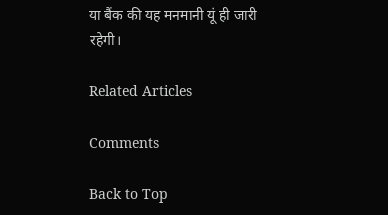या बैंक की यह मनमानी यूं ही जारी रहेगी।

Related Articles

Comments

Back to Top